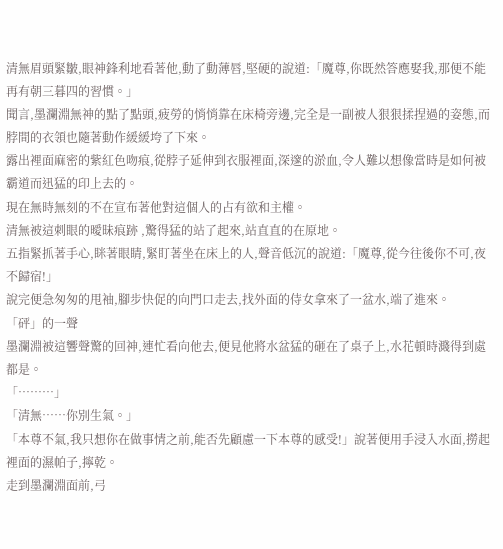清無眉頭緊皺,眼神鋒利地看著他,動了動薄唇,堅硬的說道:「魔尊,你既然答應娶我,那便不能再有朝三暮四的習慣。」
聞言,墨瀾淵無神的點了點頭,疲勞的悄悄靠在床椅旁邊,完全是一副被人狠狠揉捏過的姿態,而脖間的衣領也隨著動作緩緩垮了下來。
露出裡面麻密的紫紅色吻痕,從脖子延伸到衣服裡面,深邃的淤血,令人難以想像當時是如何被霸道而迅猛的印上去的。
現在無時無刻的不在宣布著他對這個人的占有欲和主權。
清無被這刺眼的曖昧痕跡 ,驚得猛的站了起來,站直直的在原地。
五指緊抓著手心,眯著眼睛,緊盯著坐在床上的人,聲音低沉的說道:「魔尊,從今往後你不可,夜不歸宿!」
說完便急匆匆的甩袖,腳步快促的向門口走去,找外面的侍女拿來了一盆水,端了進來。
「砰」的一聲
墨瀾淵被這響聲驚的回神,連忙看向他去,便見他將水盆猛的砸在了桌子上,水花頓時濺得到處都是。
「………」
「清無……你別生氣。」
「本尊不氣,我只想你在做事情之前,能否先顧慮一下本尊的感受!」說著便用手浸入水面,撈起裡面的濕帕子,擰乾。
走到墨瀾淵面前,弓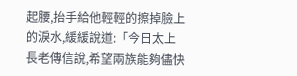起腰,抬手給他輕輕的擦掉臉上的淚水,緩緩說道:「今日太上長老傳信說,希望兩族能夠儘快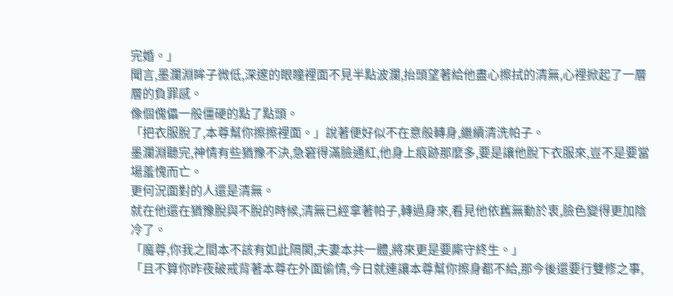完婚。」
聞言,墨瀾淵眸子微低,深邃的眼瞳裡面不見半點波瀾,抬頭望著給他盡心擦拭的清無,心裡掀起了一層層的負罪感。
像個傀儡一般僵硬的點了點頭。
「把衣服脫了,本尊幫你擦擦裡面。」說著便好似不在意般轉身,繼續清洗帕子。
墨瀾淵聽完,神情有些猶豫不決,急窘得滿臉通紅,他身上痕跡那麼多,要是讓他脫下衣服來,豈不是要當場羞愧而亡。
更何況面對的人還是清無。
就在他還在猶豫脫與不脫的時候,清無已經拿著帕子,轉過身來,看見他依舊無動於衷,臉色變得更加陰冷了。
「魔尊,你我之間本不該有如此隔閡,夫妻本共一體,將來更是要廝守終生。」
「且不算你昨夜破戒背著本尊在外面偷情,今日就連讓本尊幫你擦身都不給,那今後還要行雙修之事,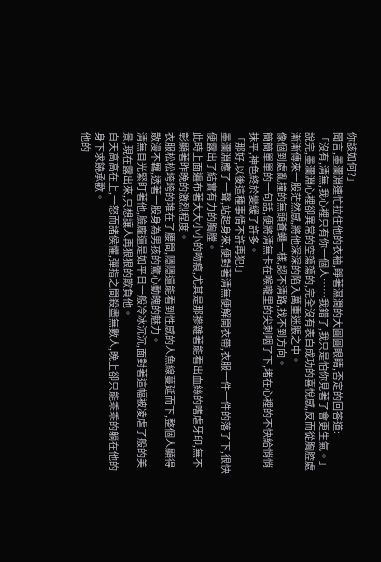你該如何?」
聞言,墨瀾淵連忙拉住他的衣袖,睜著濕潤的大圓圓眼睛,否定的回答道:
「沒有,清無,我心裡只有你一個人……我錯了,我只是怕你見著了會更生氣。」
說完,墨瀾淵心裡卻異常的空蕩蕩的,完全沒有表白成功的喜悅感,反而從胸腔處漸漸傳來一股茫然感,將他深深的陷入萬重迷脹之中。
像個到處亂撞的無頭蒼蠅一樣,認不清路,找不到方向。
簡簡單單的一句話,便將清無卡在喉嚨里的尖刺咽了下,堵在心裡的不快給悄悄抹平,神色終於變緩了許多。
「那好,以後這種事情不許再犯!」
墨瀾淵應了一聲,站起身來,便對著清無便解開衣帶,衣服一件一件的落了下,很快便露出了結實有力的胸膛。
此時上面遍布著大大小小的吻痕,尤其是那摻雜著能看出血絲的嗜虐牙印,無不彰顯著昨晚的激烈程度。
衣服松松垮垮的堆在了腰間,隱隱還能看到性感的人魚線蔓延而下,整個人顯得散漫不羈,透著一股身為男孩的驚心動魄的魅力。
清無目光緊盯著他,臉龐還是如平日一般冷冰沉沉,面對著這幅被凌虐了般的美景,現在露出來,只想讓人再狠狠的欺負他。
白天高高在上,一怒而諸侯懼,彈指之間殺盡無數人,晚上卻只能乖乖的躺在他的身下求饒承歡。
他的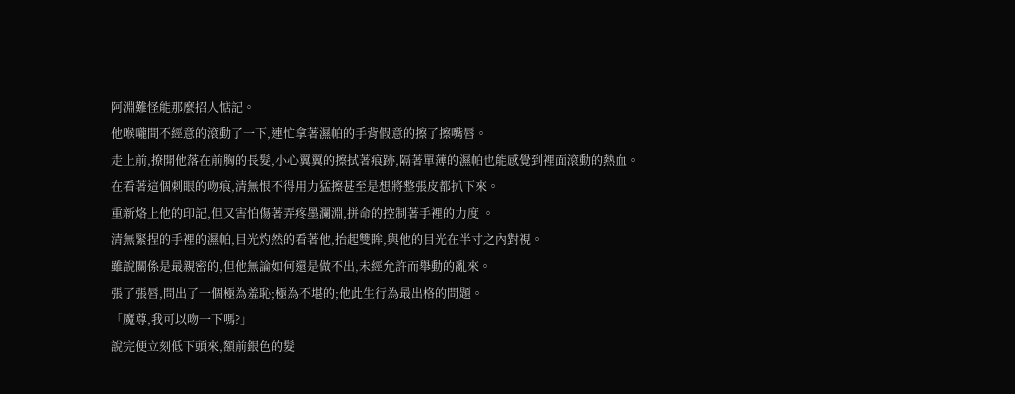阿淵難怪能那麼招人惦記。
他喉嚨間不經意的滾動了一下,連忙拿著濕帕的手背假意的擦了擦嘴唇。
走上前,撩開他落在前胸的長髮,小心翼翼的擦拭著痕跡,隔著單薄的濕帕也能感覺到裡面滾動的熱血。
在看著這個刺眼的吻痕,清無恨不得用力猛擦甚至是想將整張皮都扒下來。
重新烙上他的印記,但又害怕傷著弄疼墨瀾淵,拼命的控制著手裡的力度 。
清無緊捏的手裡的濕帕,目光灼然的看著他,抬起雙眸,與他的目光在半寸之內對視。
雖說關係是最親密的,但他無論如何還是做不出,未經允許而舉動的亂來。
張了張唇,問出了一個極為羞恥;極為不堪的;他此生行為最出格的問題。
「魔尊,我可以吻一下嗎?」
說完便立刻低下頭來,額前銀色的髮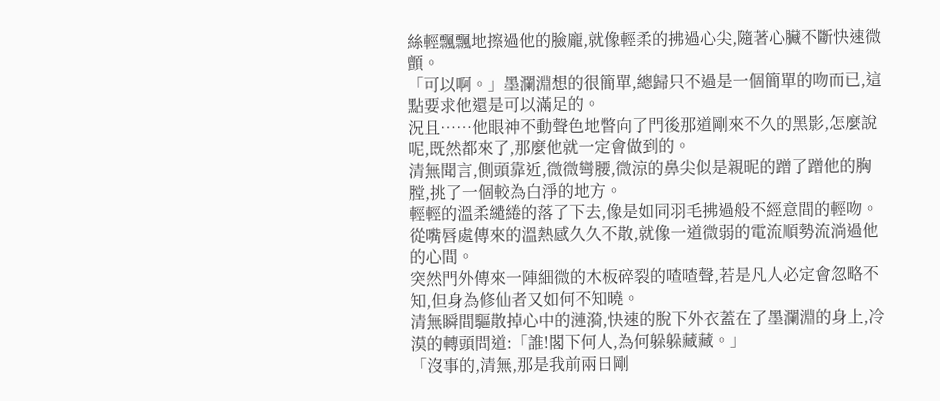絲輕飄飄地擦過他的臉龐,就像輕柔的拂過心尖,隨著心臟不斷快速微顫。
「可以啊。」墨瀾淵想的很簡單,總歸只不過是一個簡單的吻而已,這點要求他還是可以滿足的。
況且……他眼神不動聲色地瞥向了門後那道剛來不久的黑影,怎麼說呢,既然都來了,那麼他就一定會做到的。
清無聞言,側頭靠近,微微彎腰,微涼的鼻尖似是親昵的蹭了蹭他的胸膛,挑了一個較為白淨的地方。
輕輕的溫柔繾綣的落了下去,像是如同羽毛拂過般不經意間的輕吻。
從嘴唇處傳來的溫熱感久久不散,就像一道微弱的電流順勢流淌過他的心間。
突然門外傳來一陣細微的木板碎裂的喳喳聲,若是凡人必定會忽略不知,但身為修仙者又如何不知曉。
清無瞬間驅散掉心中的漣漪,快速的脫下外衣蓋在了墨瀾淵的身上,冷漠的轉頭問道:「誰!閣下何人,為何躲躲藏藏。」
「沒事的,清無,那是我前兩日剛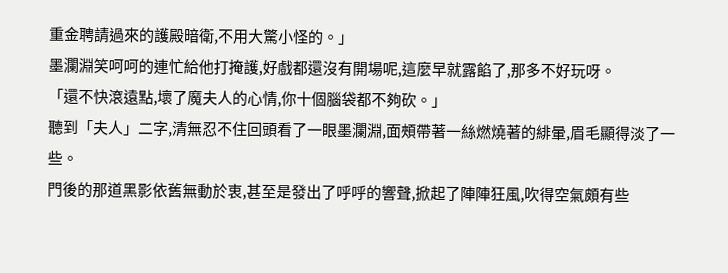重金聘請過來的護殿暗衛,不用大驚小怪的。」
墨瀾淵笑呵呵的連忙給他打掩護,好戲都還沒有開場呢,這麼早就露餡了,那多不好玩呀。
「還不快滾遠點,壞了魔夫人的心情,你十個腦袋都不夠砍。」
聽到「夫人」二字,清無忍不住回頭看了一眼墨瀾淵,面頰帶著一絲燃燒著的緋暈,眉毛顯得淡了一些。
門後的那道黑影依舊無動於衷,甚至是發出了呼呼的響聲,掀起了陣陣狂風,吹得空氣頗有些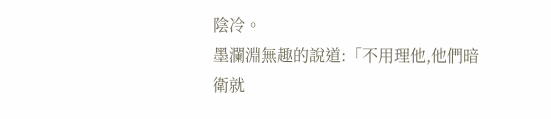陰冷。
墨瀾淵無趣的說道:「不用理他,他們暗衛就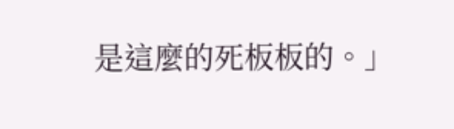是這麼的死板板的。」